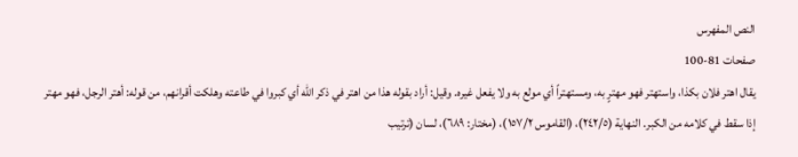النص المفهرس
صفحات 81-100
يقال اهتر فلان بكذا، واستهتر فهو مهترٍ به، ومستهتراً أي مولع به ولا يفعل غيره. وقيل: أراد بقوله هذا من اهتر في ذكر الله أي كبروا في طاعته وهلكت أقرانهم، من قوله: أهتر الرجل، فهو مهتر إذا سقط في كلامه من الكبر. النهاية (٢٤٢/٥)، (القاموس ١٥٧/٢)، (مختار: ٦٨٩)، لسان (ترتيب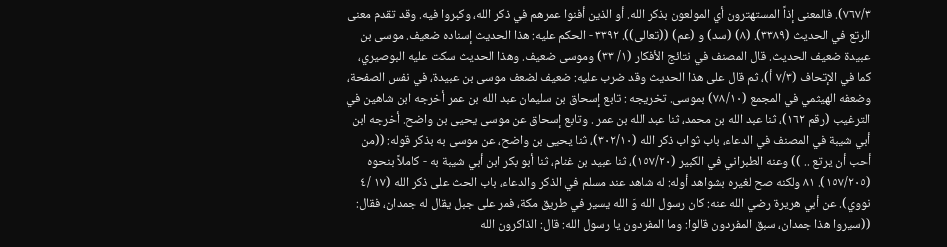٧٦٧/٣). فالمعنى إذاً المستهترون أي المولعون بذكر الله. أو الذين أفنوا عمرهم في ذكر الله، وكبروا فيه. وقد تقدم معنى الرتع في الحديث (٣٣٨٩). (٨) (سد) و (عم) ((تعالى)). ٣٣٩٢ - الحكم عليه: هذا الحديث إسناده ضعيف. موسى بن عبيدة ضعيف الحديث. قال المصنف في نتائج الأفكار (١/ ٣٣) وموسى ضعيف. وهذا الحديث سكت عليه البوصيري، كما في الإتحاف (٧/٣ أ)، ثم قال على هذا الحديث وقد ضرب عليه: ضعيف لضعف موسى بن عبيدة، في نفس الصفحة، وضعفه الهيثمي في المجمع (٧٨/١٠) بموسی. تخريجه : تابع إسحاق بن سليمان عبد الله بن عمر أخرجه ابن شاهين في الترغيب (رقم ١٦٢)، ثنا عبد الله بن محمد، ثنا عبد الله بن عمر . وتابع إسحاق عن موسى يحيى بن واضح. أخرجه ابن أبي شيبة في المصنف في الدعاء، باب ثواب ذكر الله (٣٠٢/١٠)، ثنا يحيى بن واضح، عن موسى به بذكر قوله: ((من أحب أن يرتع .. )) وعنه الطبراني في الكبير (١٥٧/٢٠)، ثنا عبيد بن غنام، ثنا أبو بكر ابن أبي شيبة به - كاملاً بنحوه (١٥٧/٢٠٥). ٨١ ولکنه صح لغيره بشواهد أوله: له شاهد عند مسلم في الذكر والدعاء، باب الحث على ذكر الله (١٧ /٤ نووي). عن أبي هريرة رضي الله عنه: كان رسول الله وَ الله يسير في طريق مكة، فمر على جبل يقال له جمدان، فقال: ((سيروا هذا جمدان، سبق المفردون قالوا: وما المفردون يا رسول الله: قال: الذاكرون الله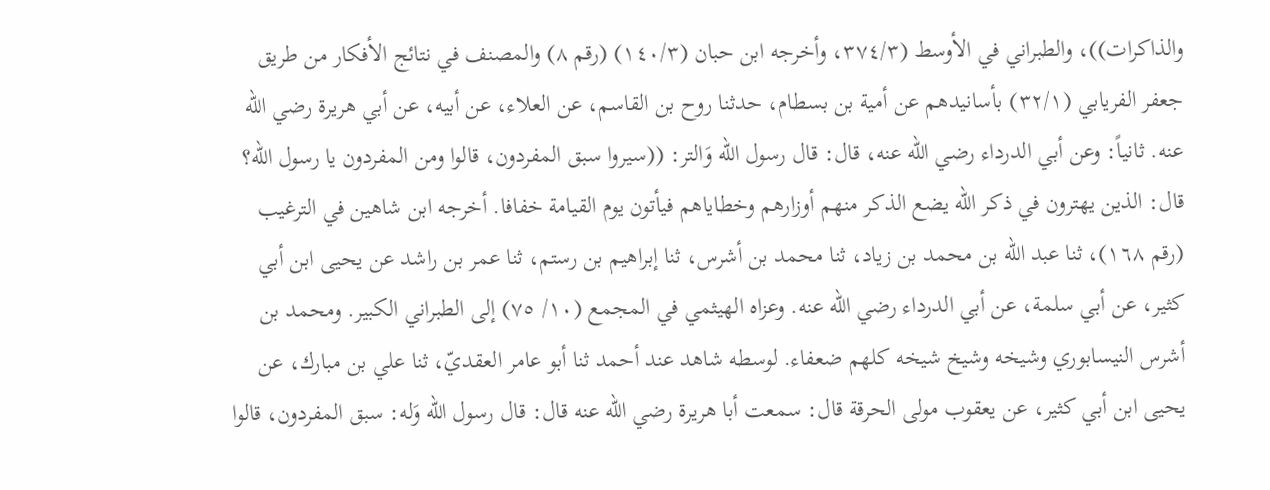والذاكرات))، والطبراني في الأوسط (٣٧٤/٣، وأخرجه ابن حبان (١٤٠/٣) (رقم ٨) والمصنف في نتائج الأفكار من طريق جعفر الفريابي (٣٢/١) بأسانيدهم عن أمية بن بسطام، حدثنا روح بن القاسم، عن العلاء، عن أبيه، عن أبي هريرة رضي الله عنه. ثانياً: وعن أبي الدرداء رضي الله عنه، قال: قال رسول الله وَالتر: ((سيروا سبق المفردون، قالوا ومن المفردون يا رسول الله؟ قال: الذين يهترون في ذكر الله يضع الذكر منهم أوزارهم وخطاياهم فيأتون يوم القيامة خفافا. أخرجه ابن شاهين في الترغيب (رقم ١٦٨)، ثنا عبد الله بن محمد بن زیاد، ثنا محمد بن أشرس، ثنا إبراهيم بن رستم، ثنا عمر بن راشد عن يحيى ابن أبي كثير، عن أبي سلمة، عن أبي الدرداء رضي الله عنه. وعزاه الهيثمي في المجمع (١٠/ ٧٥) إلى الطبراني الكبير. ومحمد بن أشرس النيسابوري وشيخه وشيخ شيخه كلهم ضعفاء. لوسطه شاهد عند أحمد ثنا أبو عامر العقديّ، ثنا علي بن مبارك، عن يحيى ابن أبي كثير، عن يعقوب مولى الحرقة قال: سمعت أبا هريرة رضي الله عنه قال: قال رسول الله وَله: سبق المفردون، قالوا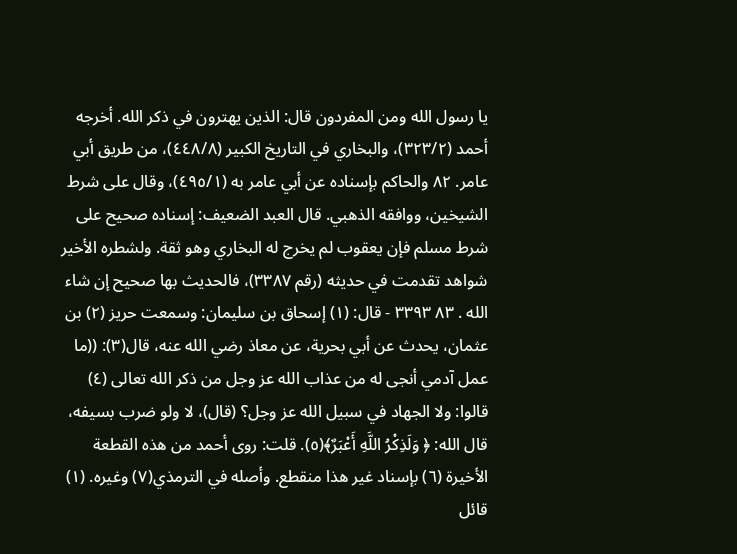يا رسول الله ومن المفردون قال: الذين یهترون في ذكر الله. أخرجه أحمد (٣٢٣/٢)، والبخاري في التاريخ الكبير (٤٤٨/٨)، من طريق أبي عامر. ٨٢ والحاكم بإسناده عن أبي عامر به (٤٩٥/١)، وقال على شرط الشيخين، ووافقه الذهبي. قال العبد الضعيف: إسناده صحيح على شرط مسلم فإن يعقوب لم يخرج له البخاري وهو ثقة. ولشطره الأخير شواهد تقدمت في حديثه (رقم ٣٣٨٧)، فالحديث بها صحيح إن شاء الله . ٨٣ ٣٣٩٣ - قال: (١) إسحاق بن سليمان: وسمعت حريز (٢) بن عثمان، يحدث عن أبي بحرية، عن معاذ رضي الله عنه، قال(٣): ((ما عمل آدمي أنجى له من عذاب الله عز وجل من ذكر الله تعالى (٤) قالوا: ولا الجهاد في سبيل الله عز وجل؟ (قال)، لا ولو ضرب بسيفه، قال الله: ﴿ وَلَذِكْرُ اللَّهِ أَعْبَرٌ﴾(٥). قلت: روى أحمد من هذه القطعة الأخيرة (٦) بإسناد غير هذا منقطع. وأصله في الترمذي(٧) وغيره. (١) قائل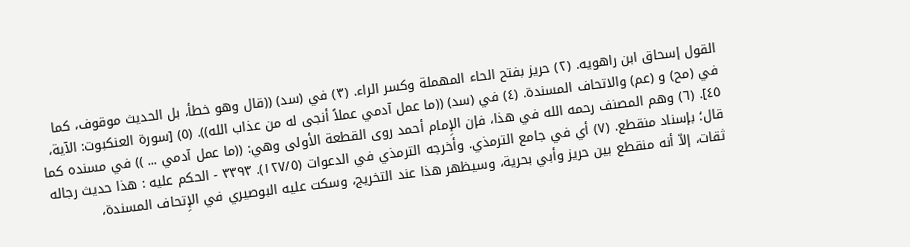القول إسحاق ابن راهويه. (٢) حريز بفتح الحاء المهملة وكسر الراء. (٣) في (سد) ((قال وهو خطأ، بل الحديث موقوف، كما في (مح) و (عم) والاتحاف المسندة. (٤) في (سد) ((ما عمل آدمي عملاً أنجى له من عذاب الله)). (٥) [سورة العنكبوت: الآية، ٤٥]. (٦) وهم المصنف رحمه الله في هذا، فإن الإِمام أحمد روى القطعة الأولى وهي: ((ما عمل آدمي ... )) في مسنده كما قال؛ بإسناد منقطع. (٧) أي في جامع الترمذي. وأخرجه الترمذي في الدعوات (١٢٧/٥). ٣٣٩٣ - الحكم عليه : هذا حديث رجاله ثقات، إلاّ أنه منقطع بين حريز وأبي بحرية، وسيظهر هذا عند التخريج، وسكت عليه البوصيري في الإِتحاف المسندة،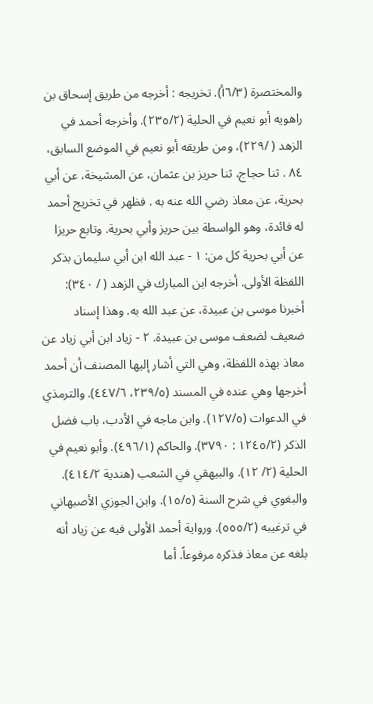والمختصرة (٦/٣أ). تخريجه : أخرجه من طريق إسحاق بن راهويه أبو نعيم في الحلية (٢٣٥/٢). وأخرجه أحمد في الزهد ( /٢٢٩)، ومن طريقه أبو نعيم في الموضع السابق، ٨٤ . ثنا حجاج، ثنا حريز بن عثمان، عن المشيخة، عن أبي بحرية، عن معاذ رضي الله عنه به . فظهر في تخريج أحمد له فائدة، وهو الواسطة بين حريز وأبي بحرية. وتابع حریزا عن أبي بحرية كل من: ١ - عبد الله ابن أبي سليمان بذكر اللفظة الأولى. أخرجه ابن المبارك في الزهد ( / ٣٤٠): أخبرنا موسى بن عبيدة، عن عبد الله به. وهذا إسناد ضعيف لضعف موسى بن عبيدة. ٢ - زياد ابن أبي زياد عن معاذ بهذه اللفظة، وهي التي أشار إليها المصنف أن أحمد أخرجها وهي عنده في المسند (٢٣٩/٥، ٤٤٧/٦). والترمذي في الدعوات (١٢٧/٥). وابن ماجه في الأدب، باب فضل الذكر (١٢٤٥/٢ : ٣٧٩٠). والحاكم (٤٩٦/١). وأبو نعيم في الحلية (٢/ ١٢). والبيهقي في الشعب (هندية ٤١٤/٢). والبغوي في شرح السنة (١٥/٥). وابن الجوزي الأصبهاني في ترغيبه (٥٥٥/٢). ورواية أحمد الأولى فيه عن زياد أنه بلغه عن معاذ فذكره مرفوعاً. أما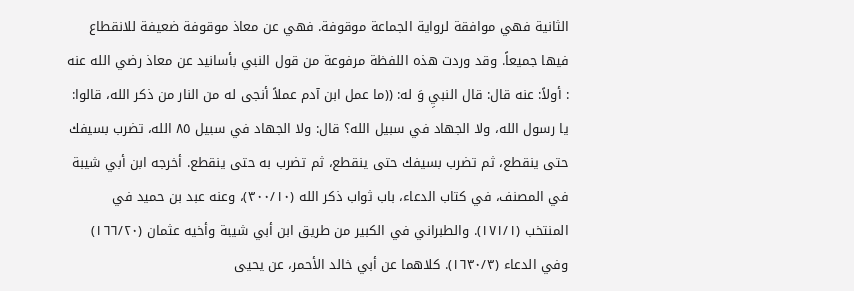الثانية فهي موافقة لرواية الجماعة موقوفة. فهي عن معاذ موقوفة ضعيفة للانقطاع فيها جميعاً. وقد وردت هذه اللفظة مرفوعة من قول النبي بأسانيد عن معاذ رضي الله عنه : أولاً: عنه قال: قال النبيِ وَ له: ((ما عمل ابن آدم عملاً أنجى له من النار من ذكر الله، قالوا: يا رسول الله، ولا الجهاد في سبيل الله؟ قال: ولا الجهاد في سبيل ٨٥ الله، تضرب بسيفك حتى ينقطع، ثم تضرب بسيفك حتى ينقطع، ثم تضرب به حتى ينقطع. أخرجه ابن أبي شيبة في المصنف، في كتاب الدعاء، باب ثواب ذكر الله (٣٠٠/١٠)، وعنه عبد بن حميد في المنتخب (١٧١/١). والطبراني في الكبير من طريق ابن أبي شيبة وأخيه عثمان (١٦٦/٢٠) وفي الدعاء (١٦٣٠/٣). كلاهما عن أبي خالد الأحمر، عن يحيى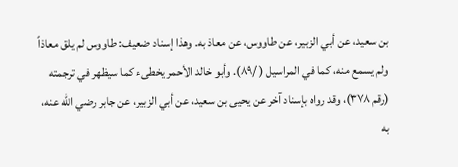بن سعيد، عن أبي الزبير، عن طاووس، عن معاذ به. وهذا إسناد ضعيف: طاووس لم يلق معاذاً ولم يسمع منه، كما في المراسيل ( /٨٩). وأبو خالد الأحمر يخطىء كما سيظهر في ترجمته (رقم ٣٧٨)، وقد رواه بإسناد آخر عن يحيى بن سعيد، عن أبي الزبير، عن جابر رضي الله عنه، به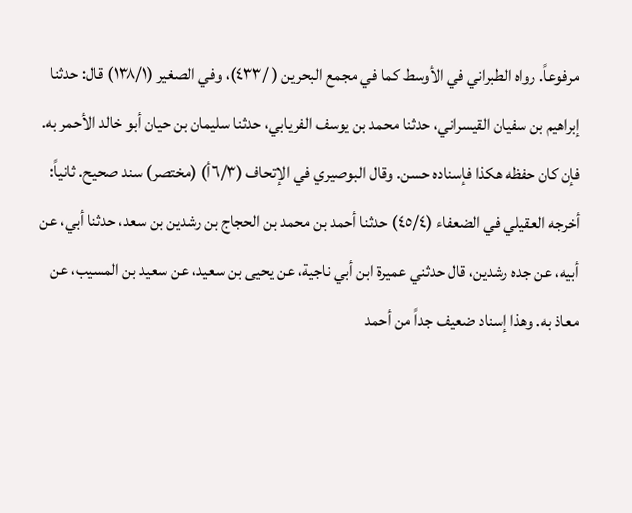مرفوعاً. رواه الطبراني في الأوسط كما في مجمع البحرين ( /٤٣٣)، وفي الصغير (١٣٨/١) قال: حدثنا إبراهيم بن سفيان القيسراني، حدثنا محمد بن يوسف الفريابي، حدثنا سليمان بن حيان أبو خالد الأحمر به. فإن كان حفظه هكذا فإسناده حسن. وقال البوصيري في الإتحاف (٦/٣أ) (مختصر) سند صحيح. ثانياً: أخرجه العقيلي في الضعفاء (٤٥/٤) حدثنا أحمد بن محمد بن الحجاج بن رشدین بن سعد، حدثنا أبي، عن أبيه، عن جده رشدين، قال حدثني عميرة ابن أبي ناجية، عن يحيى بن سعيد، عن سعيد بن المسيب، عن معاذ به. وهذا إسناد ضعيف جداً من أحمد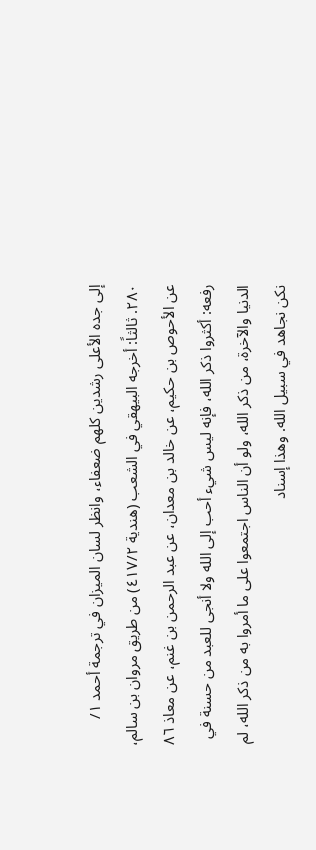إلى جده الأعلى رشدين كلهم ضعفاء، وانظر لسان الميزان في ترجمة أحمد ١/ ٢٨٠. ثالثاً: أخرجه البيهقي في الشعب (هندية ٤١٧/٢) من طريق مروان بن سالم، عن الأحوص بن حكيم، عن خالد بن معدان، عن عبد الرحمن بن غنم، عن معاذ ٨٦ رفعه: أكثروا ذكر الله، فإنه ليس شيء أحب إلى الله ولا أنجى للعبد من حسنة في الدنيا والآخرة، من ذكر الله، ولو أن الناس اجتمعوا على ما أمروا به من ذكر الله، لم نکن نجاهد في سبيل الله. وهذا إسناد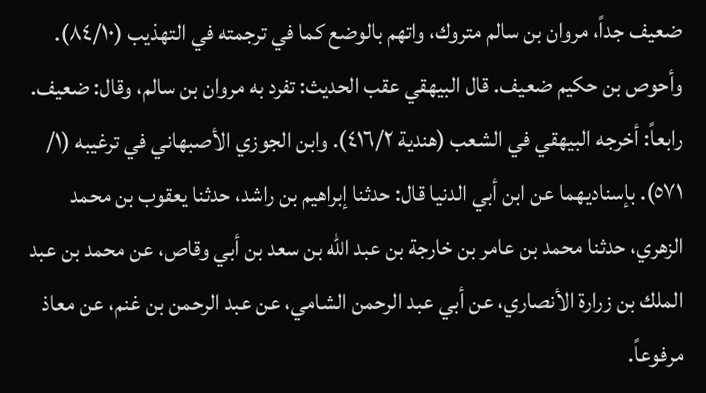ضعيف جداً، مروان بن سالم متروك، واتهم بالوضع كما في ترجمته في التهذيب (٨٤/١٠). وأحوص بن حكيم ضعيف. قال البيهقي عقب الحديث: تفرد به مروان بن سالم، وقال: ضعيف. رابعاً: أخرجه البيهقي في الشعب (هندية ٤١٦/٢). وابن الجوزي الأصبهاني في ترغيبه (١/ ٥٧١). بإسناديهما عن ابن أبي الدنيا قال: حدثنا إبراهيم بن راشد، حدثنا يعقوب بن محمد الزهري، حدثنا محمد بن عامر بن خارجة بن عبد الله بن سعد بن أبي وقاص، عن محمد بن عبد الملك بن زرارة الأنصاري، عن أبي عبد الرحمن الشامي، عن عبد الرحمن بن غنم، عن معاذ مرفوعاً.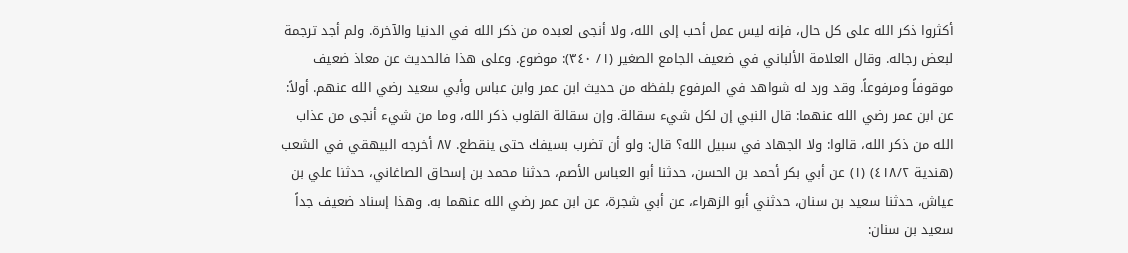أكثروا ذكر الله علی کل حال، فإنه ليس عمل أحب إلى الله، ولا أنجى لعبده من ذكر الله في الدنيا والآخرة. ولم أجد ترجمة لبعض رجاله. وقال العلامة الألباني في ضعيف الجامع الصغير (١/ ٣٤٠): موضوع. وعلى هذا فالحديث عن معاذ ضعيف موقوفاً ومرفوعاً. وقد ورد له شواهد في المرفوع بلفظه من حديث ابن عمر وابن عباس وأبي سعيد رضي الله عنهم. أولاً: عن ابن عمر رضي الله عنهما: قال النبي إن لكل شيء سقالة. وإن سقالة القلوب ذكر الله، وما من شيء أنجى من عذاب الله من ذكر الله، قالوا: ولا الجهاد في سبيل الله؟ قال: ولو أن تضرب بسیفك حتی ینقطع. ٨٧ أخرجه البيهقي في الشعب (هندية ٤١٨/٢) (١) عن أبي بكر أحمد بن الحسن، حدثنا أبو العباس الأصم، حدثنا محمد بن إسحاق الصاغاني، حدثنا علي بن عياش، حدثنا سعيد بن سنان، حدثني أبو الزهراء، عن أبي شجرة، عن ابن عمر رضي الله عنهما به. وهذا إسناد ضعيف جداً سعيد بن سنان: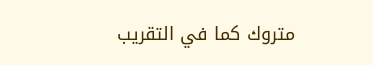متروك كما في التقريب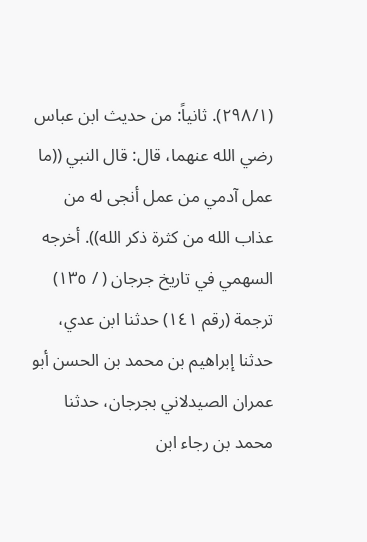(٢٩٨/١). ثانياً: من حديث ابن عباس رضي الله عنهما، قال: قال النبي ((ما عمل آدمي من عمل أنجی له من عذاب الله من كثرة ذكر الله)). أخرجه السهمي في تاريخ جرجان ( / ١٣٥) ترجمة (رقم ١٤١) حدثنا ابن عدي، حدثنا إبراهيم بن محمد بن الحسن أبو عمران الصيدلاني بجرجان، حدثنا محمد بن رجاء ابن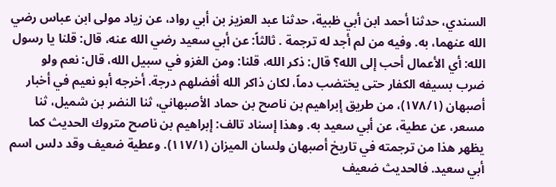السندي، حدثنا أحمد ابن أبي ظبية، حدثنا عبد العزيز بن أبي رواد، عن زياد مولى ابن عباس رضي الله عنهما، به. وفيه من لم أجد له ترجمة . ثالثاً: عن أبي سعيد رضي الله عنه، قال: قلنا يا رسول الله: أي الأعمال أحب إلى الله؟ قال: ذكر الله، قلنا: ومن الغزو في سبيل الله، قال: نعم ولو ضرب بسيفه الکفار حتی یختضب دماً، لکان ذاکر الله أفضلهم درجة. أخرجه أبو نعيم في أخبار أصبهان (١٧٨/١)، من طريق إبراهيم بن ناصح بن حماد الأصبهاني، ثنا النضر بن شميل، ثنا مسعر، عن عطية، عن أبي سعيد به. وهذا إسناد تالف: إبراهيم بن ناصح متروك الحديث كما يظهر هذا من ترجمته في تاريخ أصبهان ولسان الميزان (١١٧/١). وعطية ضعيف وقد دلس اسم أبي سعيد. فالحديث ضعيف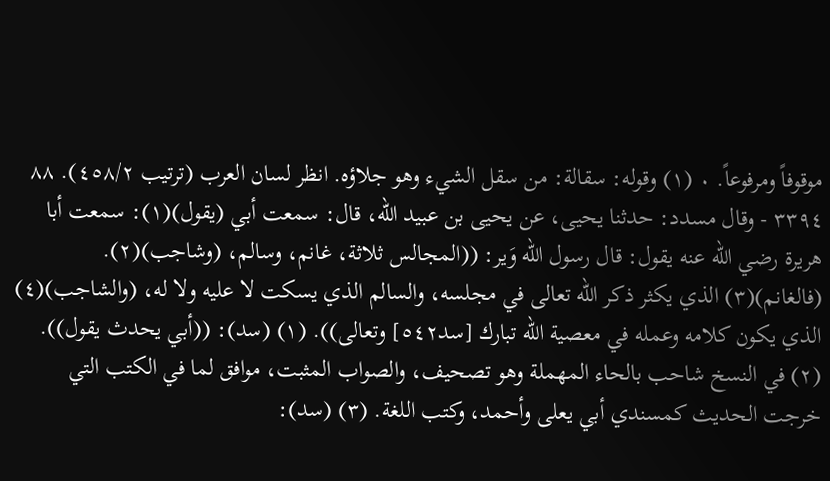موقوفاً ومرفوعاً. ٠ (١) وقوله: سقالة: من سقل الشيء وهو جلاؤه. انظر لسان العرب (ترتيب ٤٥٨/٢). ٨٨ ٣٣٩٤ - وقال مسدد: حدثنا يحيى، عن يحيى بن عبيد الله، قال: سمعت أبي (يقول)(١): سمعت أبا هريرة رضي الله عنه يقول: قال رسول الله وَير: ((المجالس ثلاثة، غانم، وسالم، (وشاجب)(٢). (فالغانم)(٣) الذي يكثر ذكر الله تعالى في مجلسه، والسالم الذي يسكت لا عليه ولا له، (والشاجب)(٤) الذي يكون كلامه وعمله في معصية الله تبارك [سد٥٤٢] وتعالى)). (١) (سد): ((أبي يحدث يقول)). (٢) في النسخ شاحب بالحاء المهملة وهو تصحيف، والصواب المثبت، موافق لما في الكتب التي خرجت الحديث كمسندي أبي يعلى وأحمد، وكتب اللغة. (٣) (سد):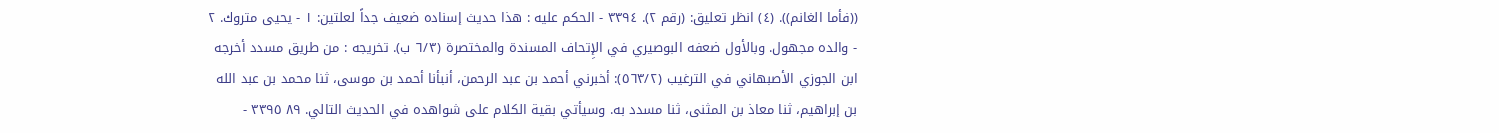((فأما الغانم)). (٤) انظر تعليق: (رقم ٢). ٣٣٩٤ - الحكم عليه : هذا حدیث إسناده ضعيف جداً لعلتين: ١ - يحيى متروك. ٢ - والده مجهول. وبالأول ضعفه البوصيري في الإِتحاف المسندة والمختصرة (٦/٣ ب). تخريجه : من طريق مسدد أخرجه ابن الجوزي الأصبهاني في الترغيب (٥٦٣/٢): أخبرني أحمد بن عبد الرحمن، أنبأنا أحمد بن موسى، ثنا محمد بن عبد الله بن إبراهیم، ثنا معاذ بن المثنی، ثنا مسدد به. وسيأتي بقية الكلام على شواهده في الحديث التالي. ٨٩ ٣٣٩٥ -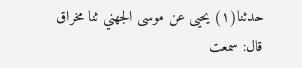حدثنا(١) يحيى عن موسى الجهني ثنا مخراق قال: سمعت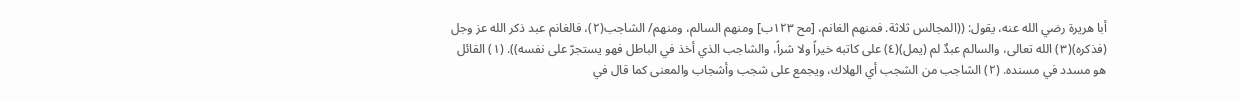أبا هريرة رضي الله عنه، يقول: ((المجالس ثلاثة. فمنهم الغانم، [مح ١٢٣ب] ومنهم السالم، ومنهم/ الشاجب(٢)، فالغانم عبد ذكر الله عز وجل (فذكره)(٣) الله تعالى، والسالم عبدٌ لم (يمل)(٤) على كاتبه خيراً ولا شراً، والشاجب الذي أخذ في الباطل فهو يستجرّ على نفسه)). (١) القائل هو مسدد في مسنده. (٢) الشاجب من الشجب أي الهلاك، ويجمع على شجب وأشجاب والمعنى كما قال في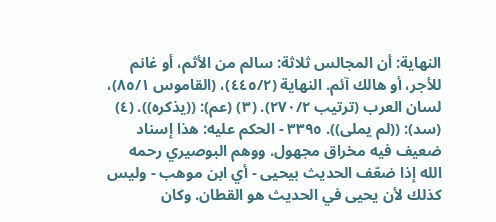النهاية: أن المجالس ثلاثة: سالم من الأثم، أو غانم للأجر، أو هالك آئم. النهاية (٤٤٥/٢)، (القاموس ٨٥/١)، لسان العرب (ترتيب ٢٧٠/٢). (٣) (عم): ((يذكره)). (٤) (سد): ((لم يملى)). ٣٣٩٥ - الحكم عليه: هذا إسناد ضعيف فيه مخراق مجهول. ووهم البوصيري رحمه الله إذا ضعّف الحديث بيحيى - أي ابن موهب - وليس كذلك لأن يحيى في الحديث هو القطان. وكان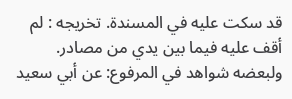قد سكت عليه في المسندة. تخريجه : لم أقف عليه فيما بين يدي من مصادر. ولبعضه شواهد في المرفوع: عن أبي سعيد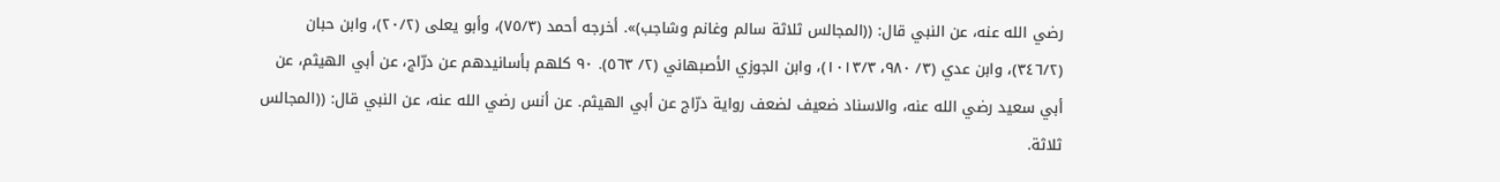رضي الله عنه، عن النبي قال: ((المجالس ثلاثة سالم وغانم وشاجب)». أخرجه أحمد (٧٥/٣)، وأبو يعلى (٢٠/٢)، وابن حبان (٣٤٦/٢)، وابن عدي (٣/ ٩٨٠، ١٠١٣/٣)، وابن الجوزي الأصبهاني (٢/ ٥٦٣). ٩٠ كلهم بأسانيدهم عن درّاج، عن أبي الهيثم، عن أبي سعيد رضي الله عنه، والاسناد ضعيف لضعف رواية درّاج عن أبي الهيثم. عن أنس رضي الله عنه، عن النبي قال: ((المجالس ثلاثة.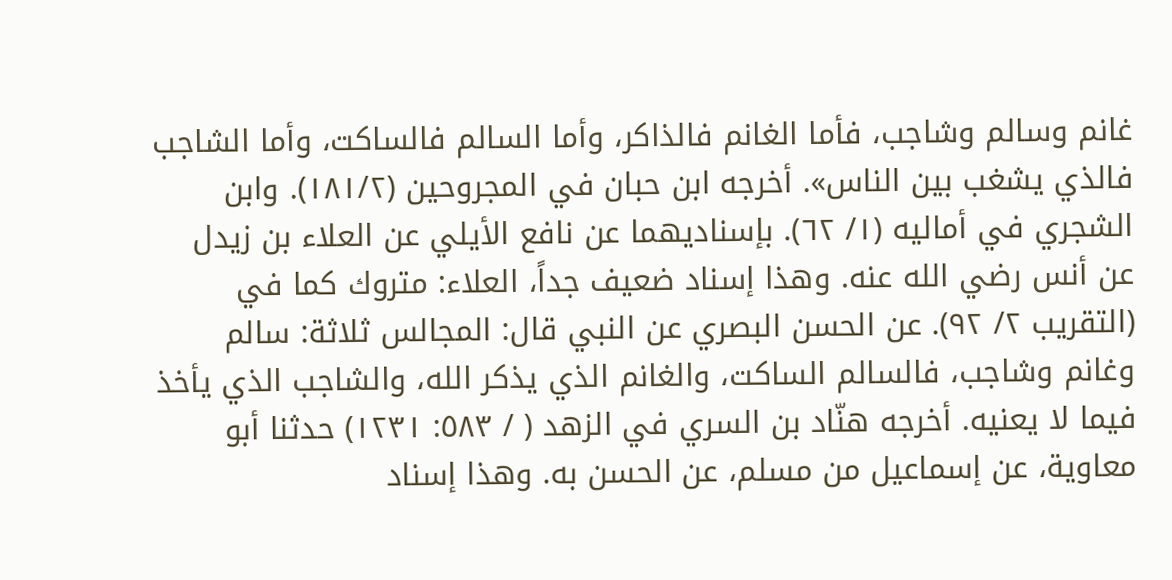غانم وسالم وشاجب، فأما الغانم فالذاكر، وأما السالم فالساكت، وأما الشاجب فالذي يشغب بين الناس». أخرجه ابن حبان في المجروحين (١٨١/٢). وابن الشجري في أماليه (١/ ٦٢). بإسناديهما عن نافع الأيلي عن العلاء بن زيدل عن أنس رضي الله عنه. وهذا إسناد ضعيف جداً، العلاء: متروك كما في (التقريب ٢/ ٩٢). عن الحسن البصري عن النبي قال: المجالس ثلاثة: سالم وغانم وشاجب، فالسالم الساكت، والغانم الذي یذکر الله، والشاجب الذي يأخذ فيما لا يعنيه. أخرجه هنّاد بن السري في الزهد ( / ٥٨٣: ١٢٣١) حدثنا أبو معاوية، عن إسماعيل من مسلم، عن الحسن به. وهذا إسناد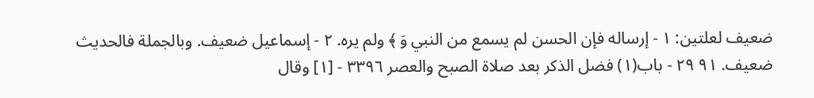ضعيف لعلتين: ١ - إرساله فإن الحسن لم يسمع من النبي وَ ﴾ ولم يره. ٢ - إسماعيل ضعيف. وبالجملة فالحديث ضعيف. ٩١ ٢٩ - باب(١) فضل الذكر بعد صلاة الصبح والعصر ٣٣٩٦ - [١] وقال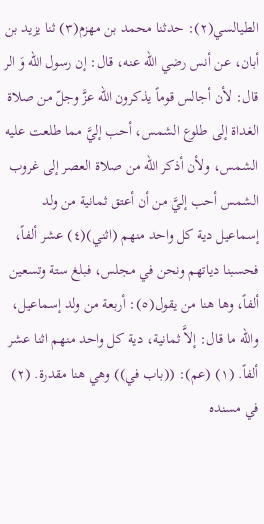الطيالسي(٢): حدثنا محمد بن مهزم(٣) ثنا يزيد بن أبان، عن أنس رضي الله عنه، قال: إن رسول الله وَ الر قال: لأن أجالس قوماً يذكرون الله عزَّ وجلّ من صلاة الغداة إلى طلوع الشمس، أحب إليَّ مما طلعت عليه الشمس، ولأن أذكر الله من صلاة العصر إلى غروب الشمس أحب إليَّ من أن أعتق ثمانية من ولد إسماعيل دية كل واحد منهم (اثني)(٤) عشر ألفاً، فحسبنا دياتهم ونحن في مجلس، فبلغ ستة وتسعين ألفاً، وها هنا من يقول(٥): أربعة من ولد إسماعيل، والله ما قال: إلاَّ ثمانية، دية كل واحد منهم اثنا عشر ألفاً. (١) (عم): ((باب في)) وهي هنا مقدرة. (٢) في مسنده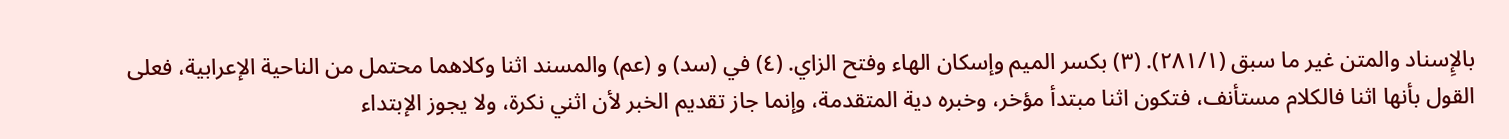بالإِسناد والمتن غير ما سبق (٢٨١/١). (٣) بكسر الميم وإسكان الهاء وفتح الزاي. (٤) في (سد) و (عم) والمسند اثنا وكلاهما محتمل من الناحية الإعرابية، فعلى القول بأنها اثنا فالكلام مستأنف، فتكون اثنا مبتدأ مؤخر، وخبره دية المتقدمة، وإنما جاز تقديم الخبر لأن اثني نكرة، ولا يجوز الإبتداء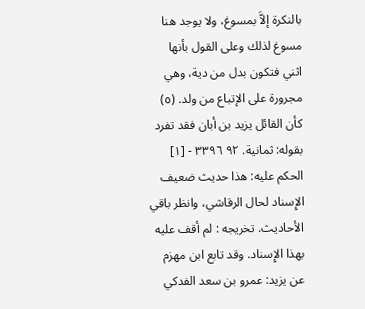بالنكرة إلاَّ بمسوغ، ولا يوجد هنا مسوغ لذلك وعلى القول بأنها اثني فتكون بدل من دية، وهي مجرورة على الإتباع من ولد. (٥) كأن القائل يزيد بن أبان فقد تفرد بقوله: ثمانية. ٩٢ ٣٣٩٦ - [١] الحكم عليه: هذا حديث ضعيف الإِسناد لحال الرقاشي، وانظر باقي الأحاديث. تخريجه : لم أقف علیه بهذا الإِسناد. وقد تابع ابن مهزم عن يزيد: عمرو بن سعد الفدكي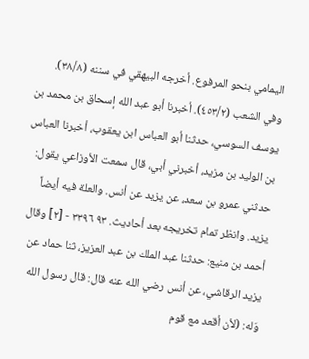اليمامي بنحو المرفوع. أخرجه البيهقي في سننه (٣٨/٨). وفي الشعب (٤٥٣/٢). أخبرنا أبو عبد الله إسحاق بن محمد بن يوسف السوسي، حدثنا أبو العباس ابن يعقوب، أخبرنا العباس بن الوليد بن مزيد، أخبرني أبي، قال سمعت الأوزاعي يقول: حدثني عمرو بن سعد، عن یزید عن أنس. والعلة فيه أيضاً یزید. وانظر تمام تخريجه بعد أحاديث. ٩٣ ٣٣٩٦ - [٢] وقال أحمد بن منيع: حدثنا عبد الملك بن عبد العزيز، ثنا حماد عن يزيد الرقاشي، عن أنس رضي الله عنه قال: قال رسول الله وَله: (لأن أقعد مع قوم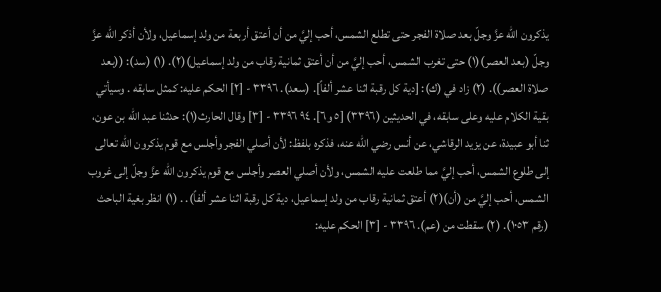يذكرون الله عزَّ وجلّ بعد صلاة الفجر حتى تطلع الشمس، أحب إليَّ من أن أعتق أربعة من ولد إسماعيل، ولأن أذكر الله عزَّ وجلّ (بعد العصر)(١) حتى تغرب الشمس، أحب إليَّ من أن أعتق ثمانية رقاب من ولد إسماعيل)(٢). (١) (سد): ((بعد صلاة العصر)). (٢) زاد في (ك): [دية كل رقبة اثنا عشر ألفاً]. (سعد). ٣٣٩٦ - [٢] الحكم عليه: كمثل سابقه . وسيأتي بقية الكلام عليه وعلى سابقه، في الحديثين (٣٣٩٦) [٥ و٦]. ٩٤ ٣٣٩٦ - [٣] وقال الحارث(١): حدثنا عبد الله بن عون، ثنا أبو عبيدة، عن يزيد الرقاشي، عن أنس رضي الله عنه، فذكره بلفظ: لأن أصلي الفجر وأجلس مع قوم يذكرون الله تعالى إلى طلوع الشمس، أحب إليَّ مما طلعت عليه الشمس، ولأن أصلي العصر وأجلس مع قوم يذكرون الله عزَّ وجلّ إلى غروب الشمس، أحب إليَّ من (أن)(٢) أعتق ثمانية رقاب من ولد إسماعيل، دية كل رقبة اثنا عشر ألفاً). . (١) انظر بغية الباحث (رقم ١٠٥٣). (٢) سقطت من (عم). ٣٣٩٦ - [٣] الحكم عليه: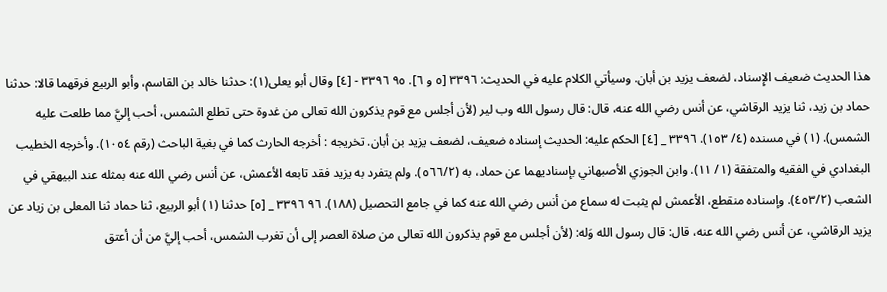هذا الحديث ضعيف الإِسناد، لضعف يزيد بن أبان. وسيأتي الكلام عليه في الحديث: ٣٣٩٦ [٥ و ٦]. ٩٥ ٣٣٩٦ - [٤] وقال أبو يعلى(١): حدثنا خالد بن القاسم، وأبو الربيع فرقهما قالا: حدثنا حماد بن زيد، ثنا يزيد الرقاشي، عن أنس رضي الله عنه، قال: قال رسول الله وب لير (لأن أجلس مع قوم يذكرون الله تعالى من غدوة حتى تطلع الشمس، أحب إليَّ مما طلعت عليه الشمس). (١) في مسنده (٤/ ١٥٣). ٣٣٩٦ _ [٤] الحكم عليه: الحديث إسناده ضعيف، لضعف يزيد بن أبان. تخريجه : أخرجه الحارث كما في بغية الباحث (رقم ١٠٥٤). وأخرجه الخطيب البغدادي في الفقيه والمتفقة (١/ ١١). وابن الجوزي الأصبهاني بإسناديهما عن حماد، به (٥٦٦/٢). ولم يتفرد به يزيد فقد تابعه الأعمش، عن أنس رضي الله عنه بمثله عند البيهقي في الشعب (٤٥٣/٢). وإسناده منقطع، الأعمش لم يثبت له سماع من أنس رضي الله عنه كما في جامع التحصيل (١٨٨). ٩٦ ٣٣٩٦ _ [٥] حدثنا (١) أبو الربيع، ثنا حماد ثنا المعلى بن زياد عن يزيد الرقاشي، عن أنس رضي الله عنه، قال: قال رسول الله وَله: (لأن أجلس مع قوم يذكرون الله تعالى من صلاة العصر إلى أن تغرب الشمس، أحب إليَّ من أن أعتق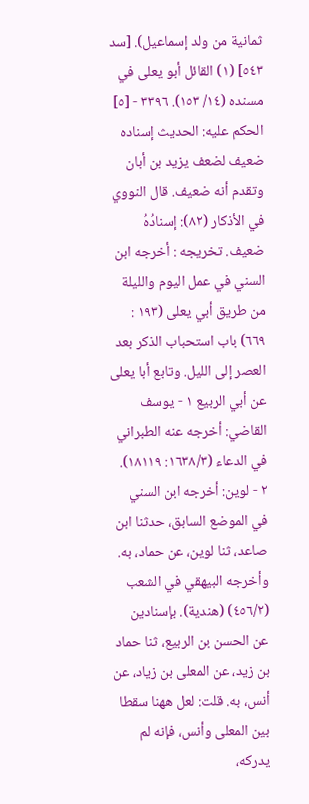ثمانية من ولد إسماعيل). [سد ٥٤٣] (١) القائل أبو يعلى في مسنده (١٤/ ١٥٣). ٣٣٩٦ - [٥] الحكم عليه: الحديث إسناده ضعيف لضعف يزيد بن أبان وتقدم أنه ضعيف. قال النووي في الأذكار (٨٢): إسنادُهُ ضعيف. تخريجه : أخرجه ابن السني في عمل اليوم والليلة من طريق أبي يعلى (١٩٣ : ٦٦٩) باب استحباب الذكر بعد العصر إلى الليل. وتابع أبا يعلى عن أبي الربيع ١ - يوسف القاضي: أخرجه عنه الطبراني في الدعاء (١٦٣٨/٣: ١٨١١٩). ٢ - لوين: أخرجه ابن السني في الموضع السابق، حدثنا ابن صاعد، ثنا لوين، عن حماد، به. وأخرجه البيهقي في الشعب (٤٥٦/٢) (هندية). بإسنادين عن الحسن بن الربيع، ثنا حماد بن زيد، عن المعلى بن زياد، عن أنس، به. قلت: لعل ههنا سقطا بين المعلى وأنس، فإنه لم يدركه،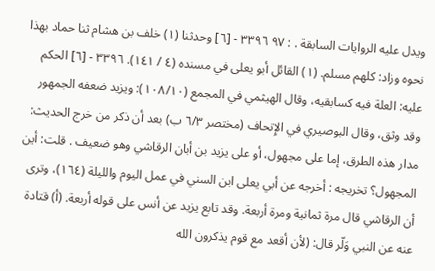ويدل عليه الروايات السابقة . : ٩٧ ٣٣٩٦ - [٦] وحدثنا (١) خلف بن هشام ثنا حماد بهذا نحوه وزاد: كلهم مسلم. (١) القائل أبو يعلى في مسنده (٤ / ١٤١). ٣٣٩٦ - [٦] الحكم عليه: العلة فيه كسابقيه، وقال الهيثمي في المجمع (١٠٨/١٠): ويزيد ضعفه الجمهور وقد وثق، وقال البوصيري في الإِتحاف (مختصر ٦/٣ ب) بعد أن ذكر من خرج الحديث: مدار هذه الطرق، إما على مجهول، أو على يزيد بن أبان الرقاشي وهو ضعيف . قلت: أین المجهول؟ تخريجه : أخرجه عن أبي يعلى ابن السني في عمل اليوم والليلة (١٦٤)، وترى أن الرقاشي قال مرة ثمانية ومرة أربعة. وقد تابع يزيد عن أنس على قوله أربعة. (أ) قتادة عنه عن النبي وَلّر قال: (لأن أقعد مع قوم يذكرون الله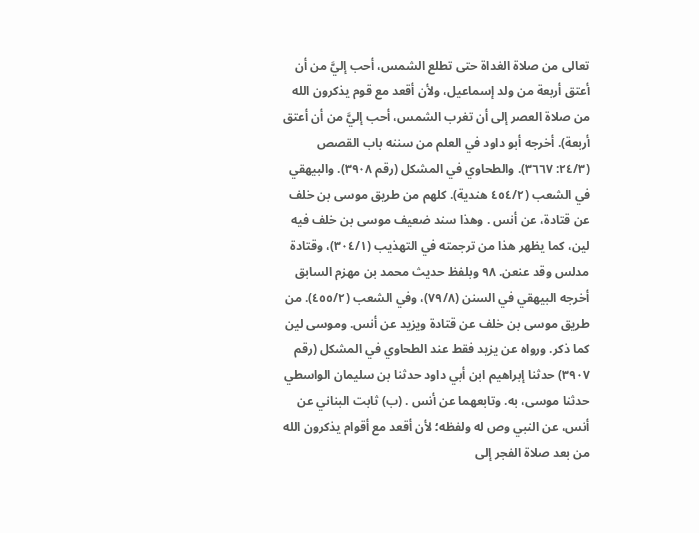تعالى من صلاة الغداة حتى تطلع الشمس، أحب إليَّ من أن أعتق أربعة من ولد إسماعيل، ولأن أقعد مع قوم يذكرون الله من صلاة العصر إلى أن تغرب الشمس، أحب إليَّ من أن أعتق أربعة). أخرجه أبو داود في العلم من سننه باب القصص (٢٤/٣: ٣٦٦٧). والطحاوي في المشكل (رقم ٣٩٠٨). والبيهقي في الشعب (٤٥٤/٢ هندية). كلهم من طريق موسى بن خلف عن قتادة، عن أنس . وهذا سند ضعيف موسى بن خلف فيه لين، كما يظهر هذا من ترجمته في التهذيب (٣٠٤/١)، وقتادة مدلس وقد عنعن. ٩٨ وبلفظ حديث محمد بن مهزم السابق أخرجه البيهقي في السنن (٧٩/٨)، وفي الشعب (٤٥٥/٢). من طريق موسى بن خلف عن قتادة ويزيد عن أنس. وموسى لين كما ذكر. ورواه عن يزيد فقط عند الطحاوي في المشكل (رقم ٣٩٠٧) حدثنا إبراهيم ابن أبي داود حدثنا بن سلیمان الواسطي حدثنا موسى، به. وتابعهما عن أنس . (ب) ثابت البناني عن أنس، عن النبي وص له ولفظه؛ لأن أقعد مع أقوام يذكرون الله من بعد صلاة الفجر إلى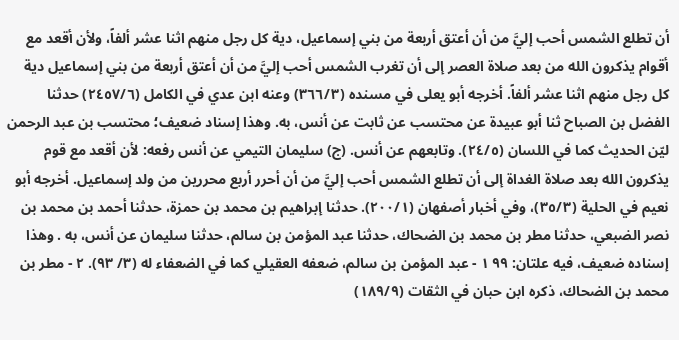أن تطلع الشمس أحب إليَّ من أن أعتق أربعة من بني إسماعيل، دية كل رجل منهم اثنا عشر ألفاً، ولأن أقعد مع أقوام يذكرون الله من بعد صلاة العصر إلى أن تغرب الشمس أحب إليَّ من أن أعتق أربعة من بني إسماعيل دية كل رجل منهم اثنا عشر ألفاً. أخرجه أبو يعلى في مسنده (٣٦٦/٣) وعنه ابن عدي في الكامل (٢٤٥٧/٦) حدثنا الفضل بن الصباح ثنا أبو عبيدة عن محتسب عن ثابت عن أنس، به. وهذا إسناد ضعيف؛ محتسب بن عبد الرحمن ليّن الحديث كما في اللسان (٢٤/٥). وتابعهم عن أنس. (ج) سليمان التيمي عن أنس رفعه: لأن أقعد مع قوم يذكرون الله بعد صلاة الغداة إلى أن تطلع الشمس أحب إليَّ من أن أحرر أربع محررين من ولد إسماعيل. أخرجه أبو نعيم في الحلية (٣٥/٣)، وفي أخبار أصفهان (٢٠٠/١). حدثنا إبراهيم بن محمد بن حمزة، حدثنا أحمد بن محمد بن نصر الضبعي، حدثنا مطر بن محمد بن الضحاك، حدثنا عبد المؤمن بن سالم، حدثنا سليمان عن أنس، به . وهذا إسناده ضعيف، فيه علتان: ٩٩ ١ - عبد المؤمن بن سالم، ضعفه العقيلي كما في الضعفاء له (٣/ ٩٣). ٢ - مطر بن محمد بن الضحاك، ذكره ابن حبان في الثقات (١٨٩/٩)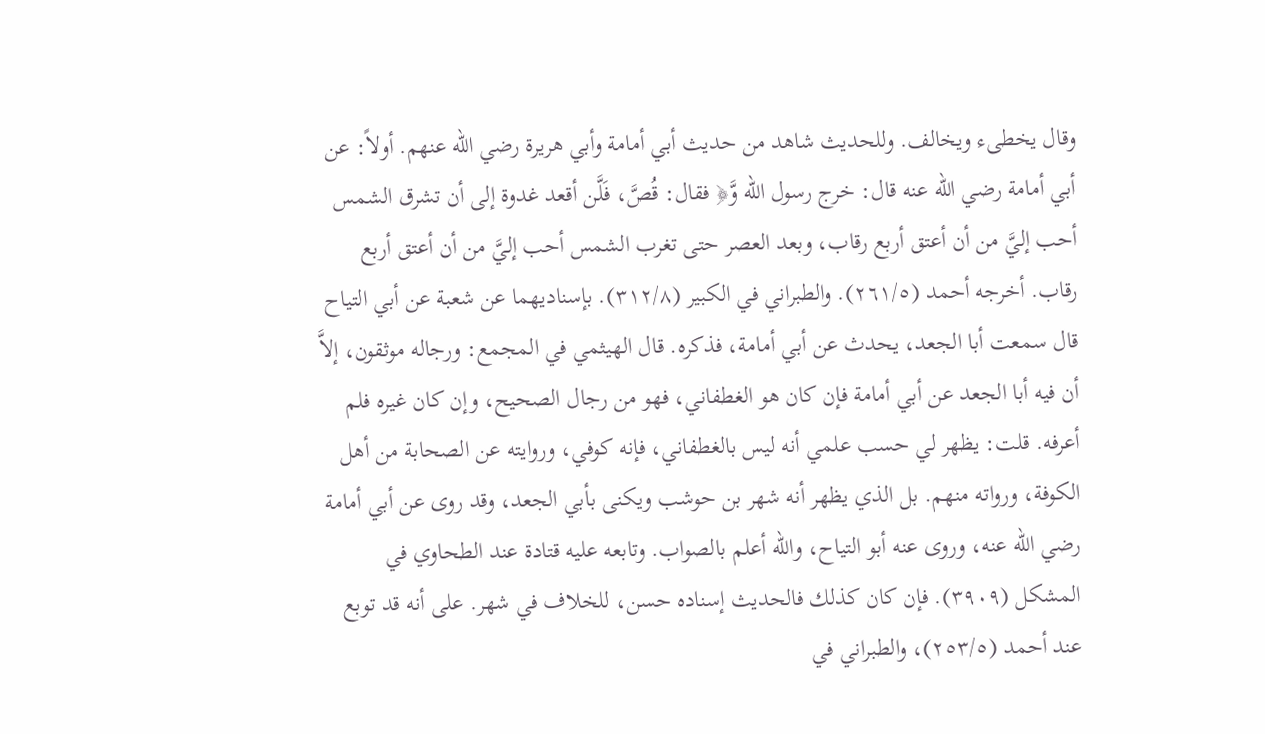وقال يخطىء ويخالف. وللحديث شاهد من حديث أبي أمامة وأبي هريرة رضي الله عنهم. أولاً: عن أبي أمامة رضي الله عنه قال: خرج رسول الله وَّ﴿ فقال: قُصَّ، فَلَّن أقعد غدوة إلى أن تشرق الشمس أحب إليَّ من أن أعتق أربع رقاب، وبعد العصر حتى تغرب الشمس أحب إليَّ من أن أعتق أربع رقاب. أخرجه أحمد (٢٦١/٥). والطبراني في الكبير (٣١٢/٨). بإسناديهما عن شعبة عن أبي التياح قال سمعت أبا الجعد، يحدث عن أبي أمامة، فذكره. قال الهيثمي في المجمع: ورجاله موثقون، إلاَّ أن فيه أبا الجعد عن أبي أمامة فإن كان هو الغطفاني، فهو من رجال الصحيح، وإن كان غيره فلم أعرفه. قلت: يظهر لي حسب علمي أنه ليس بالغطفاني، فإنه كوفي، وروايته عن الصحابة من أهل الكوفة، ورواته منهم. بل الذي يظهر أنه شهر بن حوشب ويكنى بأبي الجعد، وقد روى عن أبي أمامة رضي الله عنه، وروى عنه أبو التياح، والله أعلم بالصواب. وتابعه عليه قتادة عند الطحاوي في المشكل (٣٩٠٩). فإن کان کذلك فالحدیث إسناده حسن، للخلاف في شهر. على أنه قد توبع عند أحمد (٢٥٣/٥)، والطبراني في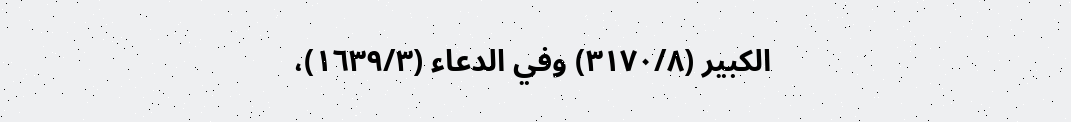الكبير (٣١٧٠/٨) وفي الدعاء (١٦٣٩/٣)،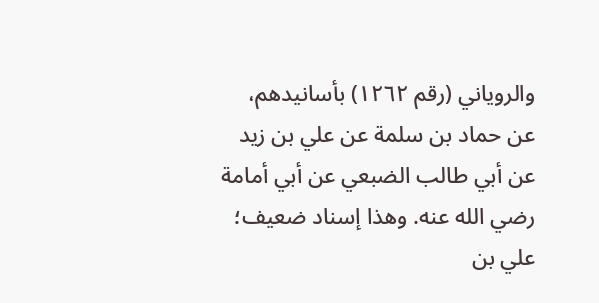والروياني (رقم ١٢٦٢) بأسانيدهم، عن حماد بن سلمة عن علي بن زيد عن أبي طالب الضبعي عن أبي أمامة رضي الله عنه. وهذا إسناد ضعيف؛ علي بن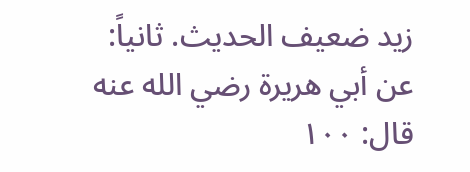زيد ضعيف الحديث. ثانياً: عن أبي هريرة رضي الله عنه قال: ١٠٠